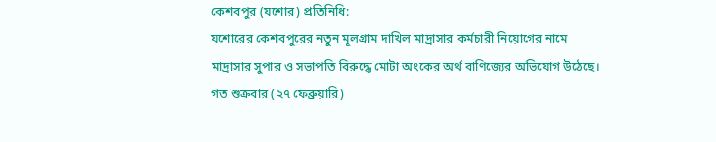কেশবপুর (যশোর) প্রতিনিধি:
যশোরের কেশবপুরের নতুন মূলগ্রাম দাখিল মাদ্রাসার কর্মচারী নিয়োগের নামে মাদ্রাসার সুপার ও সভাপতি বিরুদ্ধে মোটা অংকের অর্থ বাণিজ্যের অভিযোগ উঠেছে। গত শুক্রবার (২৭ ফেব্রুয়ারি)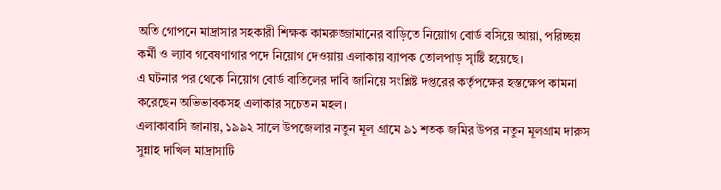অতি গোপনে মাদ্রাসার সহকারী শিক্ষক কামরুজ্জামানের বাড়িতে নিয়োাগ বোর্ড বসিয়ে আয়া, পরিচ্ছন্ন কর্মী ও ল্যাব গবেষণাগার পদে নিয়োগ দেওয়ায় এলাকায় ব্যাপক তোলপাড় সৃাষ্টি হয়েছে।
এ ঘটনার পর থেকে নিয়োগ বোর্ড বাতিলের দাবি জানিয়ে সংশ্লিষ্ট দপ্তরের কর্তৃপক্ষের হস্তক্ষেপ কামনা করেছেন অভিভাবকসহ এলাকার সচেতন মহল।
এলাকাবাসি জানায়, ১৯৯২ সালে উপজেলার নতুন মূল গ্রামে ৯১ শতক জমির উপর নতুন মূলগ্রাম দারুস সুন্নাহ দাখিল মাদ্রাসাটি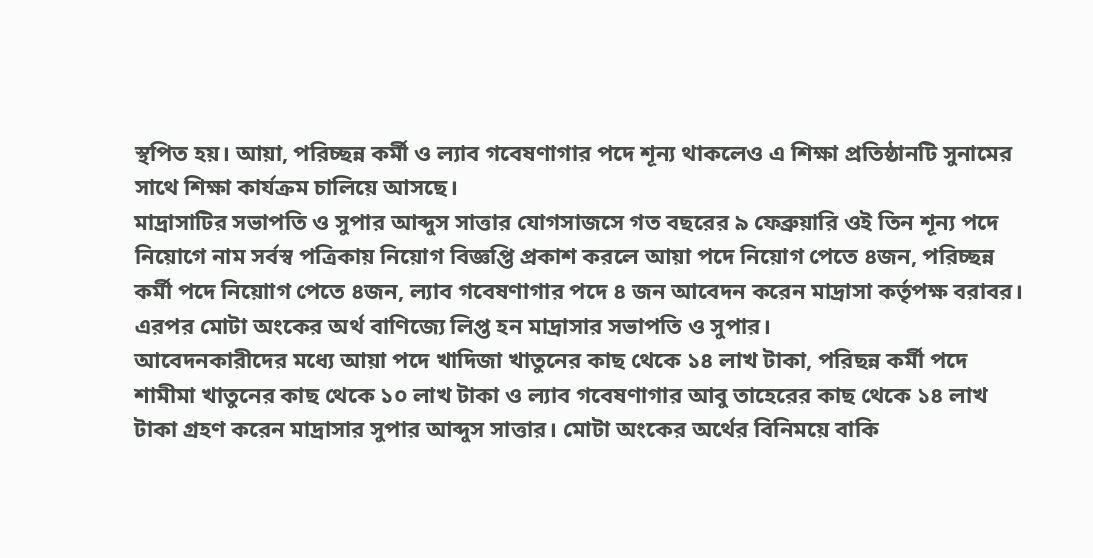স্থপিত হয়। আয়া, পরিচ্ছন্ন কর্মী ও ল্যাব গবেষণাগার পদে শূন্য থাকলেও এ শিক্ষা প্রতিষ্ঠানটি সুনামের সাথে শিক্ষা কার্যক্রম চালিয়ে আসছে।
মাদ্রাসাটির সভাপতি ও সুপার আব্দুস সাত্তার যোগসাজসে গত বছরের ৯ ফেব্রুয়ারি ওই তিন শূন্য পদে নিয়োগে নাম সর্বস্ব পত্রিকায় নিয়োগ বিজ্ঞপ্তি প্রকাশ করলে আয়া পদে নিয়োগ পেতে ৪জন, পরিচ্ছন্ন কর্মী পদে নিয়োাগ পেতে ৪জন, ল্যাব গবেষণাগার পদে ৪ জন আবেদন করেন মাদ্রাসা কর্তৃপক্ষ বরাবর। এরপর মোটা অংকের অর্থ বাণিজ্যে লিপ্ত হন মাদ্রাসার সভাপতি ও সুপার।
আবেদনকারীদের মধ্যে আয়া পদে খাদিজা খাতুনের কাছ থেকে ১৪ লাখ টাকা, পরিছন্ন কর্মী পদে শামীমা খাতুনের কাছ থেকে ১০ লাখ টাকা ও ল্যাব গবেষণাগার আবু তাহেরের কাছ থেকে ১৪ লাখ টাকা গ্রহণ করেন মাদ্রাসার সুপার আব্দুস সাত্তার। মোটা অংকের অর্থের বিনিময়ে বাকি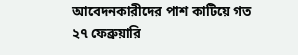আবেদনকারীদের পাশ কাটিয়ে গত ২৭ ফেব্রুয়ারি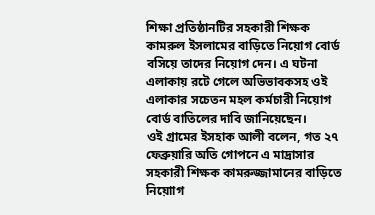শিক্ষা প্রতিষ্ঠানটির সহকারী শিক্ষক কামরুল ইসলামের বাড়িতে নিয়োগ বোর্ড বসিয়ে তাদের নিয়োগ দেন। এ ঘটনা এলাকায় রটে গেলে অভিভাবকসহ ওই এলাকার সচেতন মহল কর্মচারী নিয়োগ বোর্ড বাতিলের দাবি জানিয়েছেন।
ওই গ্রামের ইসহাক আলী বলেন, গত ২৭ ফেব্রুয়ারি অতি গোপনে এ মাদ্রাসার সহকারী শিক্ষক কামরুজ্জামানের বাড়িতে নিয়োাগ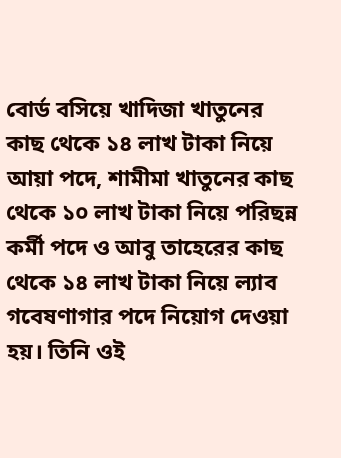বোর্ড বসিয়ে খাদিজা খাতুনের কাছ থেকে ১৪ লাখ টাকা নিয়ে আয়া পদে, শামীমা খাতুনের কাছ থেকে ১০ লাখ টাকা নিয়ে পরিছন্ন কর্মী পদে ও আবু তাহেরের কাছ থেকে ১৪ লাখ টাকা নিয়ে ল্যাব গবেষণাগার পদে নিয়োগ দেওয়া হয়। তিনি ওই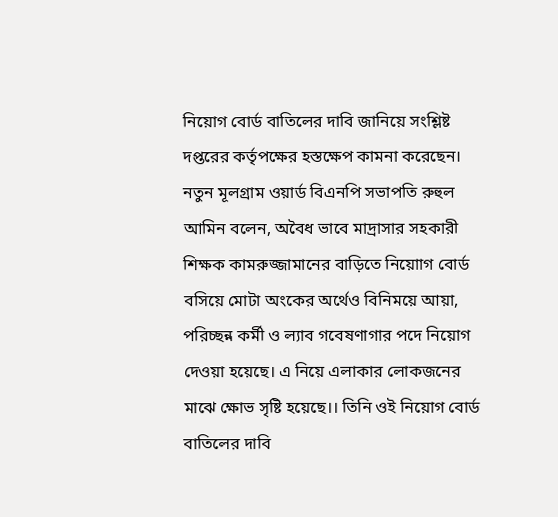নিয়োগ বোর্ড বাতিলের দাবি জানিয়ে সংশ্লিষ্ট দপ্তরের কর্তৃপক্ষের হস্তক্ষেপ কামনা করেছেন।
নতুন মূলগ্রাম ওয়ার্ড বিএনপি সভাপতি রুহুল আমিন বলেন, অবৈধ ভাবে মাদ্রাসার সহকারী শিক্ষক কামরুজ্জামানের বাড়িতে নিয়োাগ বোর্ড বসিয়ে মোটা অংকের অর্থেও বিনিময়ে আয়া, পরিচ্ছন্ন কর্মী ও ল্যাব গবেষণাগার পদে নিয়োগ দেওয়া হয়েছে। এ নিয়ে এলাকার লোকজনের মাঝে ক্ষোভ সৃষ্টি হয়েছে।। তিনি ওই নিয়োগ বোর্ড বাতিলের দাবি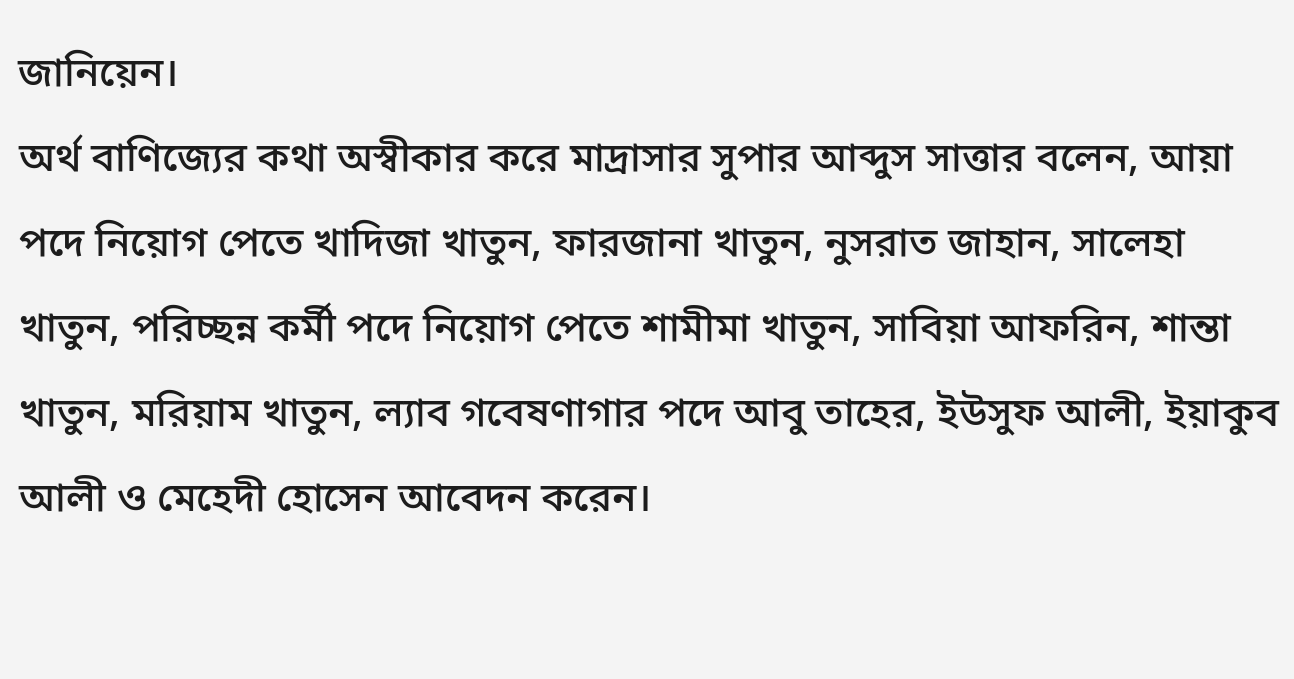জানিয়েন।
অর্থ বাণিজ্যের কথা অস্বীকার করে মাদ্রাসার সুপার আব্দুস সাত্তার বলেন, আয়া পদে নিয়োগ পেতে খাদিজা খাতুন, ফারজানা খাতুন, নুসরাত জাহান, সালেহা খাতুন, পরিচ্ছন্ন কর্মী পদে নিয়োগ পেতে শামীমা খাতুন, সাবিয়া আফরিন, শান্তা খাতুন, মরিয়াম খাতুন, ল্যাব গবেষণাগার পদে আবু তাহের, ইউসুফ আলী, ইয়াকুব আলী ও মেহেদী হোসেন আবেদন করেন।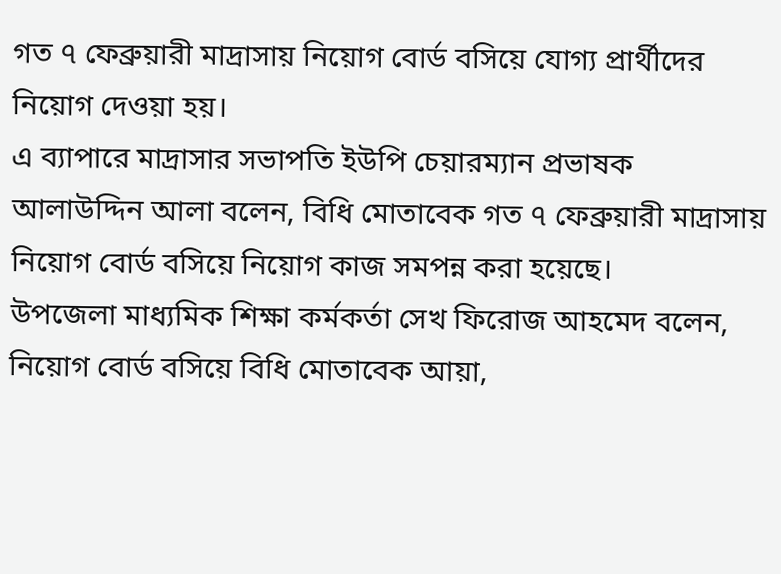গত ৭ ফেব্রুয়ারী মাদ্রাসায় নিয়োগ বোর্ড বসিয়ে যোগ্য প্রার্থীদের নিয়োগ দেওয়া হয়।
এ ব্যাপারে মাদ্রাসার সভাপতি ইউপি চেয়ারম্যান প্রভাষক আলাউদ্দিন আলা বলেন, বিধি মোতাবেক গত ৭ ফেব্রুয়ারী মাদ্রাসায় নিয়োগ বোর্ড বসিয়ে নিয়োগ কাজ সমপন্ন করা হয়েছে।
উপজেলা মাধ্যমিক শিক্ষা কর্মকর্তা সেখ ফিরোজ আহমেদ বলেন, নিয়োগ বোর্ড বসিয়ে বিধি মোতাবেক আয়া,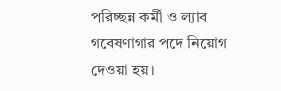পরিচ্ছন্ন কর্মী ও ল্যাব গবেষণাগার পদে নিয়োগ দেওয়া হয়।